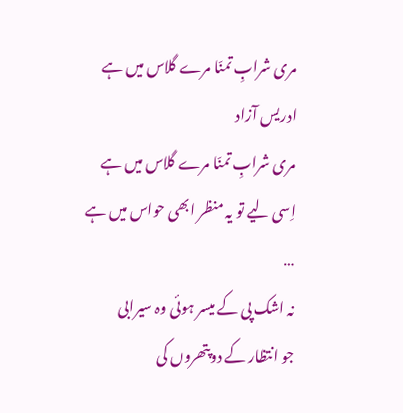مری شرابِ تمنّا مرے گلاس میں ہے
ادریس آزاد
مری شرابِ تمنّا مرے گلاس میں ہے
اِسی لیے تو یہ منظر ابھی حواس میں ہے
…
نہ اشک پی کے میسر ہوئی وہ سیرابی
جو انتظار کے دوپتھروں کی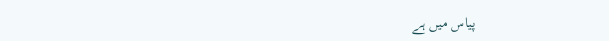پیاس میں ہے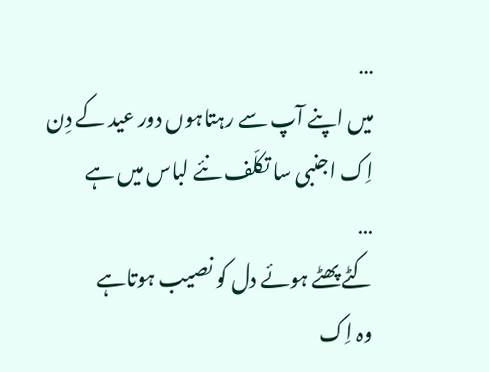…
میں اپنے آپ سے رہتاہوں دور عید کے دِن
اِک اجنبی سا تکلّف نئے لباس میں ہے
…
کٹے پھٹے ہوئے دل کو نصیب ہوتاہے
وہ اِک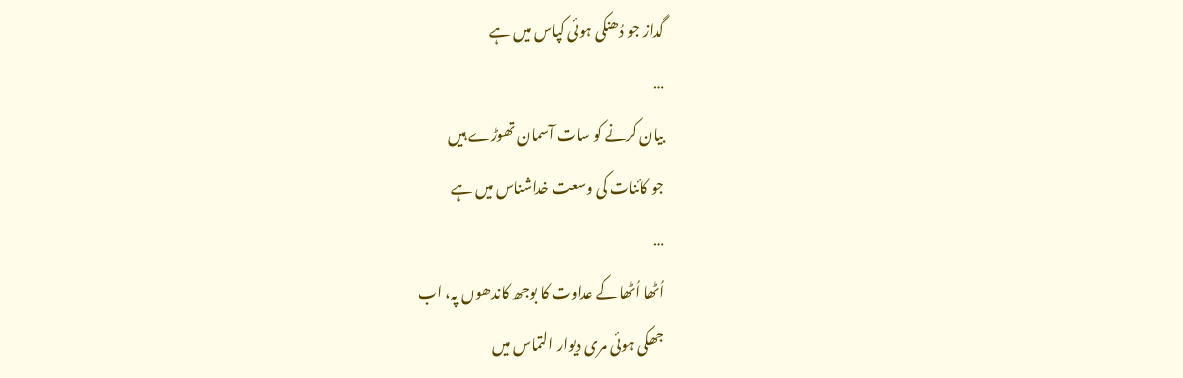گداز جو دُھنکی ہوئی کپاس میں ہے
…
بیان کرنے کو سات آسمان تھوڑے ہیں
جو کائنات کی وسعت خداشناس میں ہے
…
اُٹھا اُٹھا کے عداوت کا بوجھ کاندھوں پہ، اب
جھکی ہوئی مری دیوار التماس میں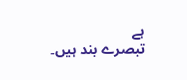ہے
تبصرے بند ہیں۔